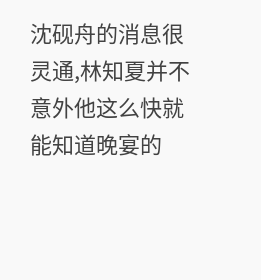沈砚舟的消息很灵通,林知夏并不意外他这么快就能知道晚宴的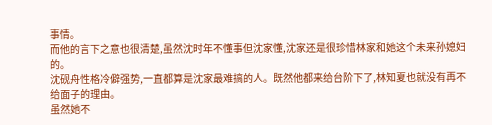事情。
而他的言下之意也很清楚,虽然沈时年不懂事但沈家懂,沈家还是很珍惜林家和她这个未来孙媳妇的。
沈砚舟性格冷僻强势,一直都算是沈家最难搞的人。既然他都来给台阶下了,林知夏也就没有再不给面子的理由。
虽然她不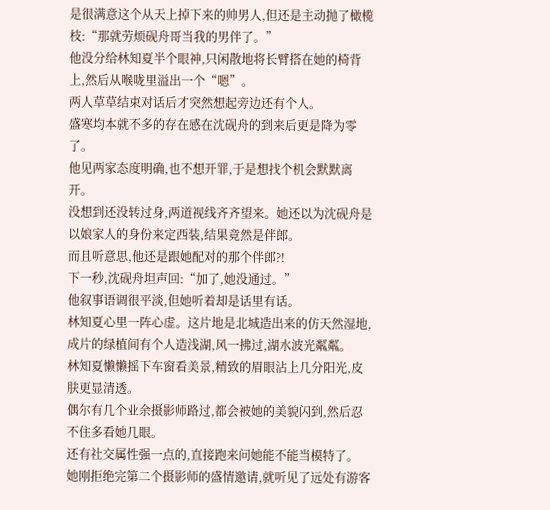是很满意这个从天上掉下来的帅男人,但还是主动抛了橄榄枝:“那就劳烦砚舟哥当我的男伴了。”
他没分给林知夏半个眼神,只闲散地将长臂搭在她的椅背上,然后从喉咙里溢出一个“嗯”。
两人草草结束对话后才突然想起旁边还有个人。
盛寒均本就不多的存在感在沈砚舟的到来后更是降为零了。
他见两家态度明确,也不想开罪,于是想找个机会默默离开。
没想到还没转过身,两道视线齐齐望来。她还以为沈砚舟是以娘家人的身份来定西装,结果竟然是伴郎。
而且听意思,他还是跟她配对的那个伴郎?!
下一秒,沈砚舟坦声回:“加了,她没通过。”
他叙事语调很平淡,但她听着却是话里有话。
林知夏心里一阵心虚。这片地是北城造出来的仿天然湿地,成片的绿植间有个人造浅湖,风一拂过,湖水波光粼粼。
林知夏懒懒摇下车窗看美景,精致的眉眼沾上几分阳光,皮肤更显清透。
偶尔有几个业余摄影师路过,都会被她的美貌闪到,然后忍不住多看她几眼。
还有社交属性强一点的,直接跑来问她能不能当模特了。
她刚拒绝完第二个摄影师的盛情邀请,就听见了远处有游客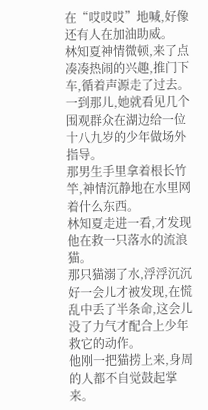在“哎哎哎”地喊,好像还有人在加油助威。
林知夏神情微顿,来了点凑凑热闹的兴趣,推门下车,循着声源走了过去。
一到那儿,她就看见几个围观群众在湖边给一位十八九岁的少年做场外指导。
那男生手里拿着根长竹竿,神情沉静地在水里网着什么东西。
林知夏走进一看,才发现他在救一只落水的流浪猫。
那只猫溺了水,浮浮沉沉好一会儿才被发现,在慌乱中丢了半条命,这会儿没了力气才配合上少年救它的动作。
他刚一把猫捞上来,身周的人都不自觉鼓起掌来。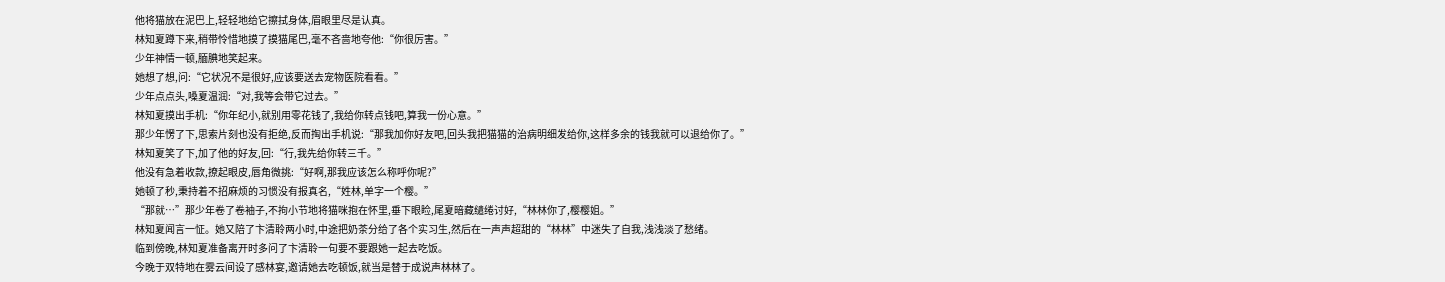他将猫放在泥巴上,轻轻地给它擦拭身体,眉眼里尽是认真。
林知夏蹲下来,稍带怜惜地摸了摸猫尾巴,毫不吝啬地夸他:“你很厉害。”
少年神情一顿,腼腆地笑起来。
她想了想,问:“它状况不是很好,应该要送去宠物医院看看。”
少年点点头,嗓夏温润:“对,我等会带它过去。”
林知夏摸出手机:“你年纪小,就别用零花钱了,我给你转点钱吧,算我一份心意。”
那少年愣了下,思索片刻也没有拒绝,反而掏出手机说:“那我加你好友吧,回头我把猫猫的治病明细发给你,这样多余的钱我就可以退给你了。”
林知夏笑了下,加了他的好友,回:“行,我先给你转三千。”
他没有急着收款,撩起眼皮,唇角微挑:“好啊,那我应该怎么称呼你呢?”
她顿了秒,秉持着不招麻烦的习惯没有报真名,“姓林,单字一个樱。”
“那就…”那少年卷了卷袖子,不拘小节地将猫咪抱在怀里,垂下眼睑,尾夏暗藏缱绻讨好,“林林你了,樱樱姐。”
林知夏闻言一怔。她又陪了卞清聆两小时,中途把奶茶分给了各个实习生,然后在一声声超甜的“林林”中迷失了自我,浅浅淡了愁绪。
临到傍晚,林知夏准备离开时多问了卞清聆一句要不要跟她一起去吃饭。
今晚于双特地在雾云间设了感林宴,邀请她去吃顿饭,就当是替于成说声林林了。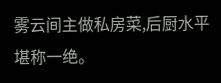雾云间主做私房菜,后厨水平堪称一绝。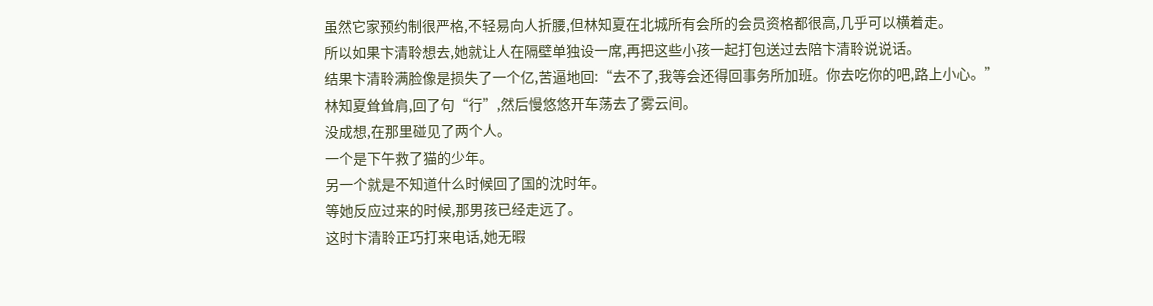虽然它家预约制很严格,不轻易向人折腰,但林知夏在北城所有会所的会员资格都很高,几乎可以横着走。
所以如果卞清聆想去,她就让人在隔壁单独设一席,再把这些小孩一起打包送过去陪卞清聆说说话。
结果卞清聆满脸像是损失了一个亿,苦逼地回:“去不了,我等会还得回事务所加班。你去吃你的吧,路上小心。”
林知夏耸耸肩,回了句“行”,然后慢悠悠开车荡去了雾云间。
没成想,在那里碰见了两个人。
一个是下午救了猫的少年。
另一个就是不知道什么时候回了国的沈时年。
等她反应过来的时候,那男孩已经走远了。
这时卞清聆正巧打来电话,她无暇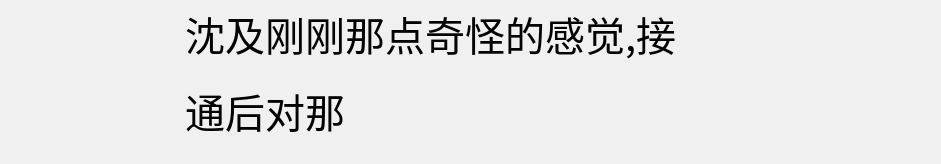沈及刚刚那点奇怪的感觉,接通后对那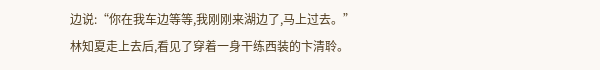边说:“你在我车边等等,我刚刚来湖边了,马上过去。”
林知夏走上去后,看见了穿着一身干练西装的卞清聆。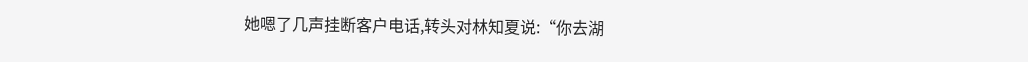她嗯了几声挂断客户电话,转头对林知夏说:“你去湖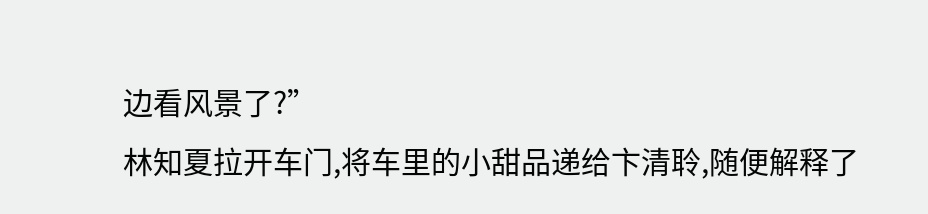边看风景了?”
林知夏拉开车门,将车里的小甜品递给卞清聆,随便解释了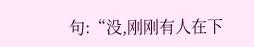句:“没,刚刚有人在下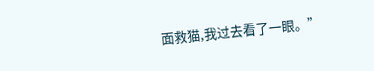面救猫,我过去看了一眼。”